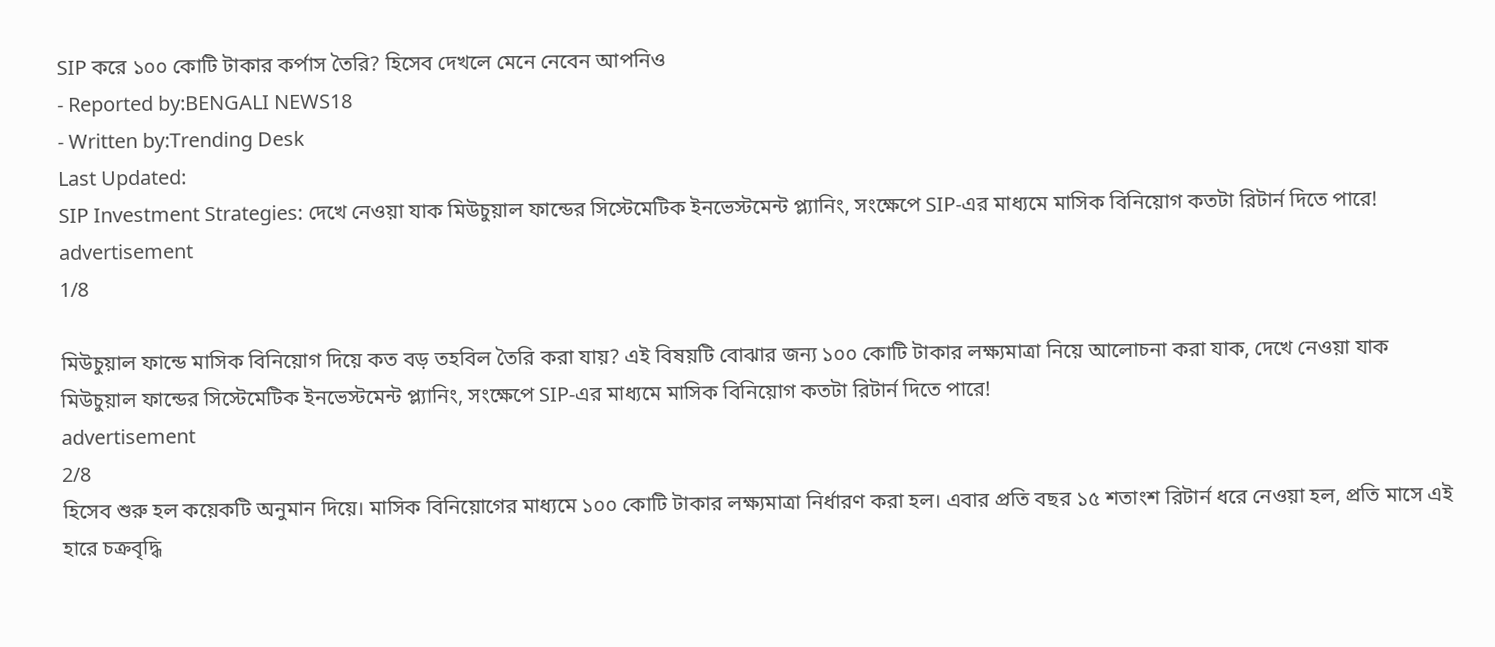SIP করে ১০০ কোটি টাকার কর্পাস তৈরি? হিসেব দেখলে মেনে নেবেন আপনিও
- Reported by:BENGALI NEWS18
- Written by:Trending Desk
Last Updated:
SIP Investment Strategies: দেখে নেওয়া যাক মিউচুয়াল ফান্ডের সিস্টেমেটিক ইনভেস্টমেন্ট প্ল্যানিং, সংক্ষেপে SIP-এর মাধ্যমে মাসিক বিনিয়োগ কতটা রিটার্ন দিতে পারে!
advertisement
1/8

মিউচুয়াল ফান্ডে মাসিক বিনিয়োগ দিয়ে কত বড় তহবিল তৈরি করা যায়? এই বিষয়টি বোঝার জন্য ১০০ কোটি টাকার লক্ষ্যমাত্রা নিয়ে আলোচনা করা যাক, দেখে নেওয়া যাক মিউচুয়াল ফান্ডের সিস্টেমেটিক ইনভেস্টমেন্ট প্ল্যানিং, সংক্ষেপে SIP-এর মাধ্যমে মাসিক বিনিয়োগ কতটা রিটার্ন দিতে পারে!
advertisement
2/8
হিসেব শুরু হল কয়েকটি অনুমান দিয়ে। মাসিক বিনিয়োগের মাধ্যমে ১০০ কোটি টাকার লক্ষ্যমাত্রা নির্ধারণ করা হল। এবার প্রতি বছর ১৫ শতাংশ রিটার্ন ধরে নেওয়া হল, প্রতি মাসে এই হারে চক্রবৃদ্ধি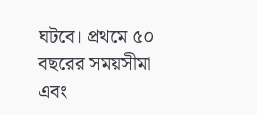ঘটবে। প্রথমে ৫০ বছরের সময়সীমা এবং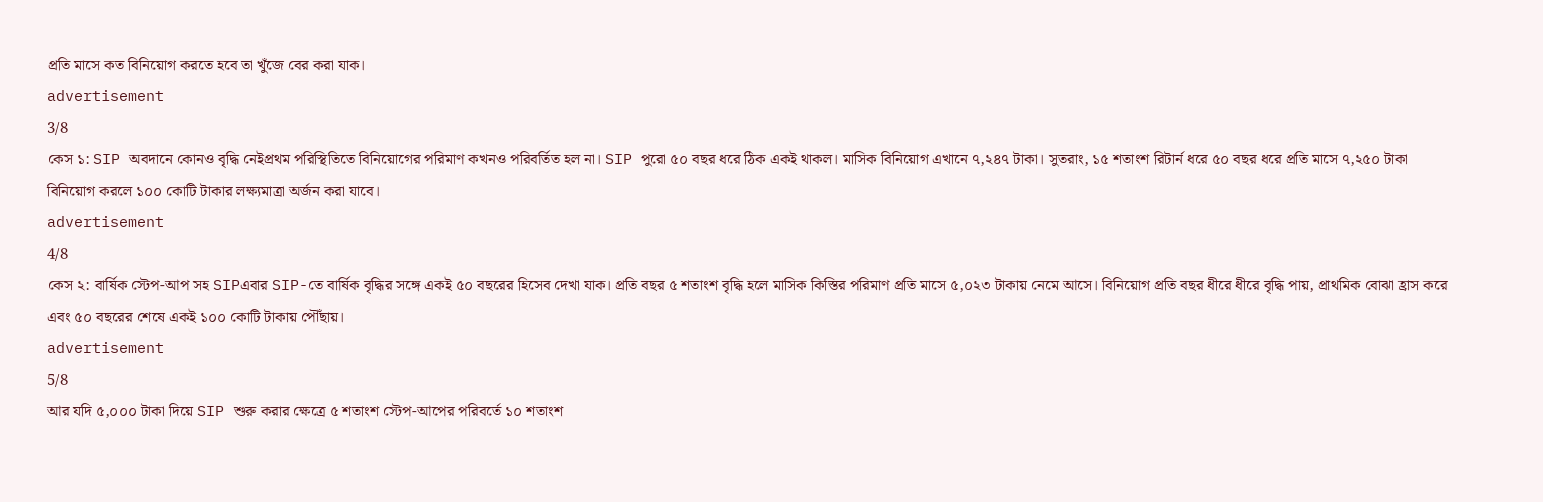প্রতি মাসে কত বিনিয়োগ করতে হবে তা খুঁজে বের করা যাক।
advertisement
3/8
কেস ১: SIP অবদানে কোনও বৃদ্ধি নেইপ্রথম পরিস্থিতিতে বিনিয়োগের পরিমাণ কখনও পরিবর্তিত হল না। SIP পুরো ৫০ বছর ধরে ঠিক একই থাকল। মাসিক বিনিয়োগ এখানে ৭,২৪৭ টাকা। সুতরাং, ১৫ শতাংশ রিটার্ন ধরে ৫০ বছর ধরে প্রতি মাসে ৭,২৫০ টাকা বিনিয়োগ করলে ১০০ কোটি টাকার লক্ষ্যমাত্রা অর্জন করা যাবে।
advertisement
4/8
কেস ২: বার্ষিক স্টেপ-আপ সহ SIPএবার SIP-তে বার্ষিক বৃদ্ধির সঙ্গে একই ৫০ বছরের হিসেব দেখা যাক। প্রতি বছর ৫ শতাংশ বৃদ্ধি হলে মাসিক কিস্তির পরিমাণ প্রতি মাসে ৫,০২৩ টাকায় নেমে আসে। বিনিয়োগ প্রতি বছর ধীরে ধীরে বৃদ্ধি পায়, প্রাথমিক বোঝা হ্রাস করে এবং ৫০ বছরের শেষে একই ১০০ কোটি টাকায় পৌঁছায়।
advertisement
5/8
আর যদি ৫,০০০ টাকা দিয়ে SIP শুরু করার ক্ষেত্রে ৫ শতাংশ স্টেপ-আপের পরিবর্তে ১০ শতাংশ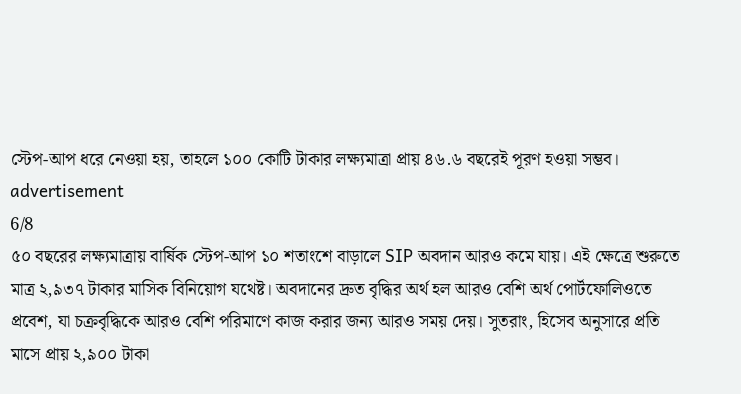স্টেপ-আপ ধরে নেওয়া হয়, তাহলে ১০০ কোটি টাকার লক্ষ্যমাত্রা প্রায় ৪৬.৬ বছরেই পূরণ হওয়া সম্ভব।
advertisement
6/8
৫০ বছরের লক্ষ্যমাত্রায় বার্ষিক স্টেপ-আপ ১০ শতাংশে বাড়ালে SIP অবদান আরও কমে যায়। এই ক্ষেত্রে শুরুতে মাত্র ২,৯৩৭ টাকার মাসিক বিনিয়োগ যথেষ্ট। অবদানের দ্রুত বৃদ্ধির অর্থ হল আরও বেশি অর্থ পোর্টফোলিওতে প্রবেশ, যা চক্রবৃদ্ধিকে আরও বেশি পরিমাণে কাজ করার জন্য আরও সময় দেয়। সুতরাং, হিসেব অনুসারে প্রতি মাসে প্রায় ২,৯০০ টাকা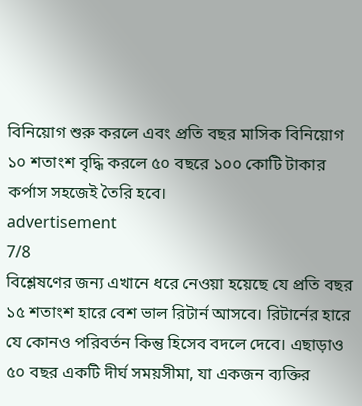বিনিয়োগ শুরু করলে এবং প্রতি বছর মাসিক বিনিয়োগ ১০ শতাংশ বৃদ্ধি করলে ৫০ বছরে ১০০ কোটি টাকার কর্পাস সহজেই তৈরি হবে।
advertisement
7/8
বিশ্লেষণের জন্য এখানে ধরে নেওয়া হয়েছে যে প্রতি বছর ১৫ শতাংশ হারে বেশ ভাল রিটার্ন আসবে। রিটার্নের হারে যে কোনও পরিবর্তন কিন্তু হিসেব বদলে দেবে। এছাড়াও ৫০ বছর একটি দীর্ঘ সময়সীমা, যা একজন ব্যক্তির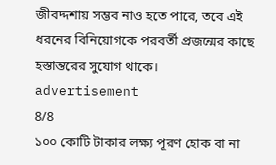জীবদ্দশায় সম্ভব নাও হতে পারে, তবে এই ধরনের বিনিয়োগকে পরবর্তী প্রজন্মের কাছে হস্তান্তরের সুযোগ থাকে।
advertisement
8/8
১০০ কোটি টাকার লক্ষ্য পূরণ হোক বা না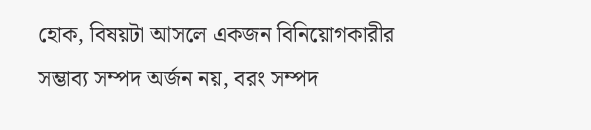হোক, বিষয়টা আসলে একজন বিনিয়োগকারীর সম্ভাব্য সম্পদ অর্জন নয়, বরং সম্পদ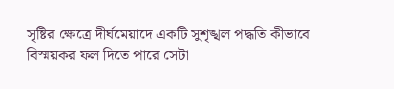সৃষ্টির ক্ষেত্রে দীর্ঘমেয়াদে একটি সুশৃঙ্খল পদ্ধতি কীভাবে বিস্ময়কর ফল দিতে পারে সেটা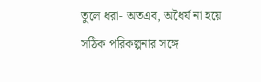তুলে ধরা- অতএব, অধৈর্য না হয়ে সঠিক পরিকল্পনার সঙ্গে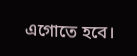এগোতে হবে।